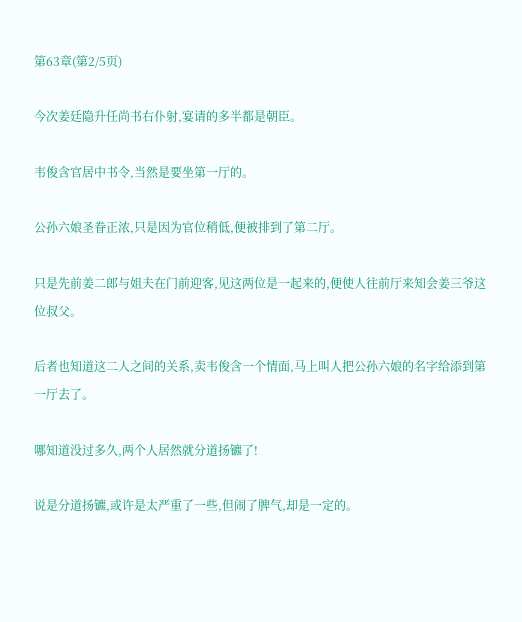第63章(第2/5页)

今次姜廷隐升任尚书右仆射,宴请的多半都是朝臣。

韦俊含官居中书令,当然是要坐第一厅的。

公孙六娘圣眷正浓,只是因为官位稍低,便被排到了第二厅。

只是先前姜二郎与姐夫在门前迎客,见这两位是一起来的,便使人往前厅来知会姜三爷这位叔父。

后者也知道这二人之间的关系,卖韦俊含一个情面,马上叫人把公孙六娘的名字给添到第一厅去了。

哪知道没过多久,两个人居然就分道扬镳了!

说是分道扬镳,或许是太严重了一些,但闹了脾气,却是一定的。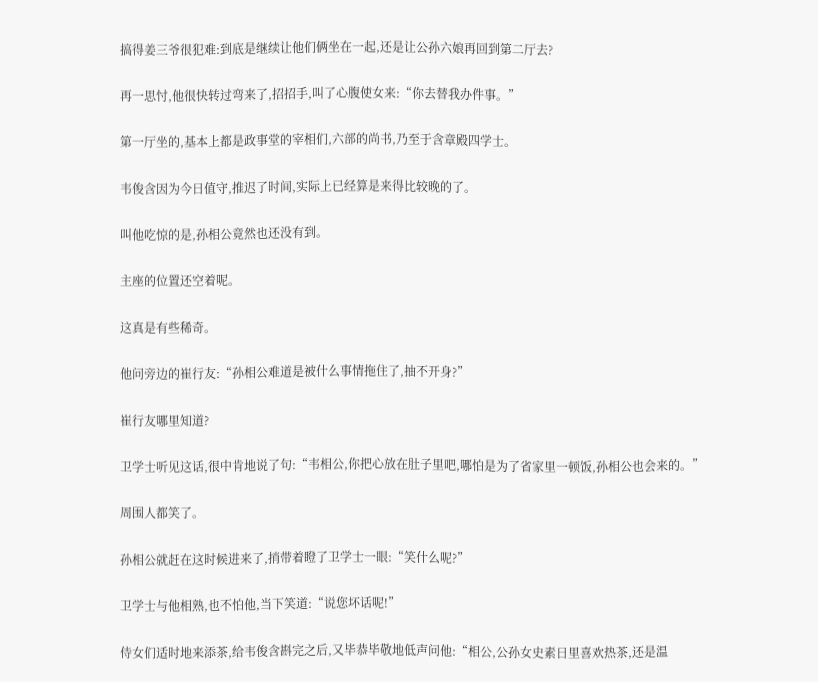搞得姜三爷很犯难:到底是继续让他们俩坐在一起,还是让公孙六娘再回到第二厅去?

再一思忖,他很快转过弯来了,招招手,叫了心腹使女来:“你去替我办件事。”

第一厅坐的,基本上都是政事堂的宰相们,六部的尚书,乃至于含章殿四学士。

韦俊含因为今日值守,推迟了时间,实际上已经算是来得比较晚的了。

叫他吃惊的是,孙相公竟然也还没有到。

主座的位置还空着呢。

这真是有些稀奇。

他问旁边的崔行友:“孙相公难道是被什么事情拖住了,抽不开身?”

崔行友哪里知道?

卫学士听见这话,很中肯地说了句:“韦相公,你把心放在肚子里吧,哪怕是为了省家里一顿饭,孙相公也会来的。”

周围人都笑了。

孙相公就赶在这时候进来了,捎带着瞪了卫学士一眼:“笑什么呢?”

卫学士与他相熟,也不怕他,当下笑道:“说您坏话呢!”

侍女们适时地来添茶,给韦俊含斟完之后,又毕恭毕敬地低声问他:“相公,公孙女史素日里喜欢热茶,还是温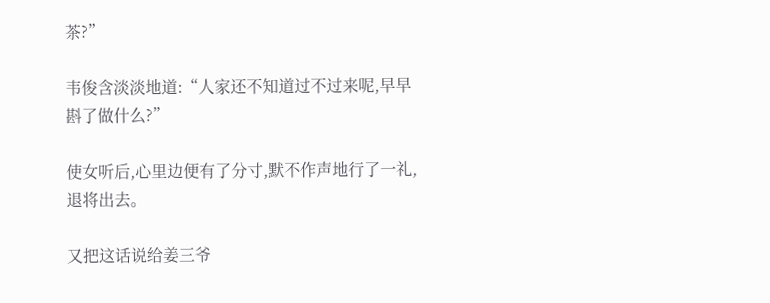茶?”

韦俊含淡淡地道:“人家还不知道过不过来呢,早早斟了做什么?”

使女听后,心里边便有了分寸,默不作声地行了一礼,退将出去。

又把这话说给姜三爷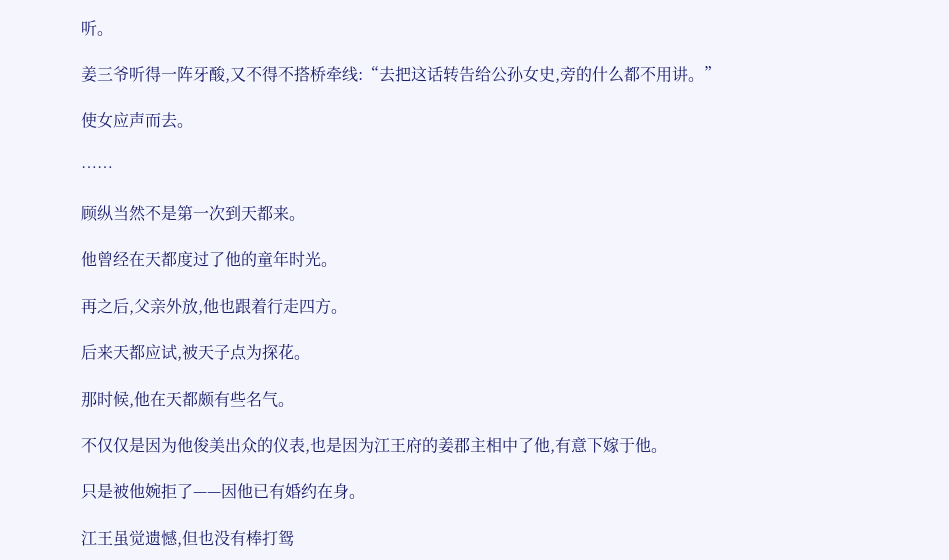听。

姜三爷听得一阵牙酸,又不得不搭桥牵线:“去把这话转告给公孙女史,旁的什么都不用讲。”

使女应声而去。

……

顾纵当然不是第一次到天都来。

他曾经在天都度过了他的童年时光。

再之后,父亲外放,他也跟着行走四方。

后来天都应试,被天子点为探花。

那时候,他在天都颇有些名气。

不仅仅是因为他俊美出众的仪表,也是因为江王府的姜郡主相中了他,有意下嫁于他。

只是被他婉拒了——因他已有婚约在身。

江王虽觉遗憾,但也没有棒打鸳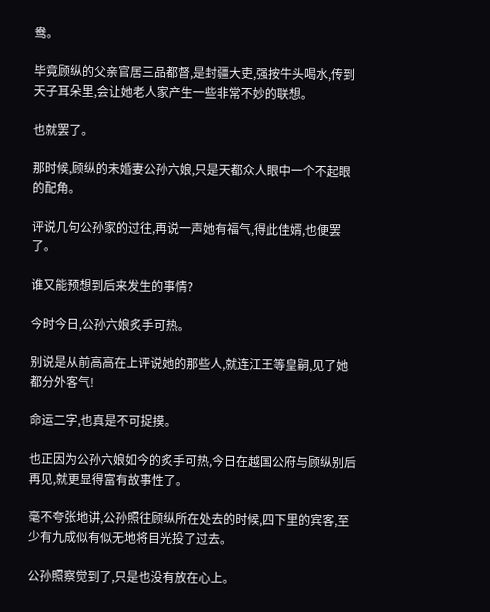鸯。

毕竟顾纵的父亲官居三品都督,是封疆大吏,强按牛头喝水,传到天子耳朵里,会让她老人家产生一些非常不妙的联想。

也就罢了。

那时候,顾纵的未婚妻公孙六娘,只是天都众人眼中一个不起眼的配角。

评说几句公孙家的过往,再说一声她有福气,得此佳婿,也便罢了。

谁又能预想到后来发生的事情?

今时今日,公孙六娘炙手可热。

别说是从前高高在上评说她的那些人,就连江王等皇嗣,见了她都分外客气!

命运二字,也真是不可捉摸。

也正因为公孙六娘如今的炙手可热,今日在越国公府与顾纵别后再见,就更显得富有故事性了。

毫不夸张地讲,公孙照往顾纵所在处去的时候,四下里的宾客,至少有九成似有似无地将目光投了过去。

公孙照察觉到了,只是也没有放在心上。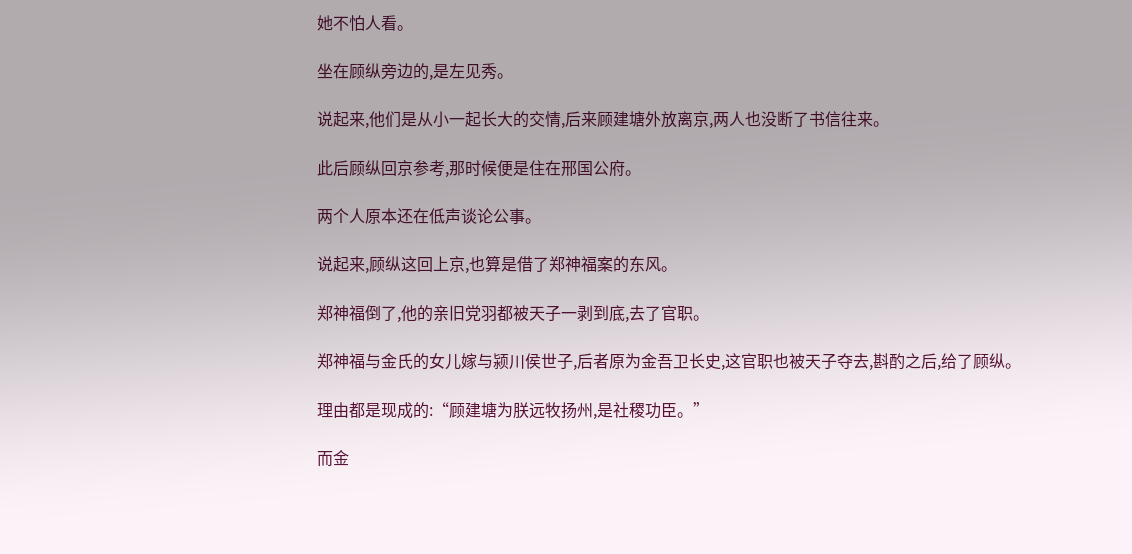她不怕人看。

坐在顾纵旁边的,是左见秀。

说起来,他们是从小一起长大的交情,后来顾建塘外放离京,两人也没断了书信往来。

此后顾纵回京参考,那时候便是住在邢国公府。

两个人原本还在低声谈论公事。

说起来,顾纵这回上京,也算是借了郑神福案的东风。

郑神福倒了,他的亲旧党羽都被天子一剥到底,去了官职。

郑神福与金氏的女儿嫁与颍川侯世子,后者原为金吾卫长史,这官职也被天子夺去,斟酌之后,给了顾纵。

理由都是现成的:“顾建塘为朕远牧扬州,是社稷功臣。”

而金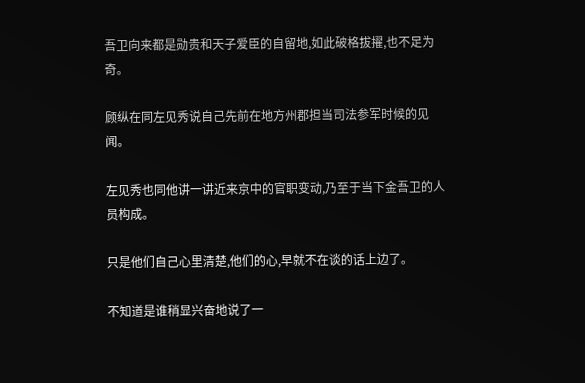吾卫向来都是勋贵和天子爱臣的自留地,如此破格拔擢,也不足为奇。

顾纵在同左见秀说自己先前在地方州郡担当司法参军时候的见闻。

左见秀也同他讲一讲近来京中的官职变动,乃至于当下金吾卫的人员构成。

只是他们自己心里清楚,他们的心,早就不在谈的话上边了。

不知道是谁稍显兴奋地说了一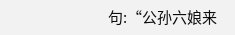句:“公孙六娘来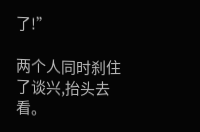了!”

两个人同时刹住了谈兴,抬头去看。